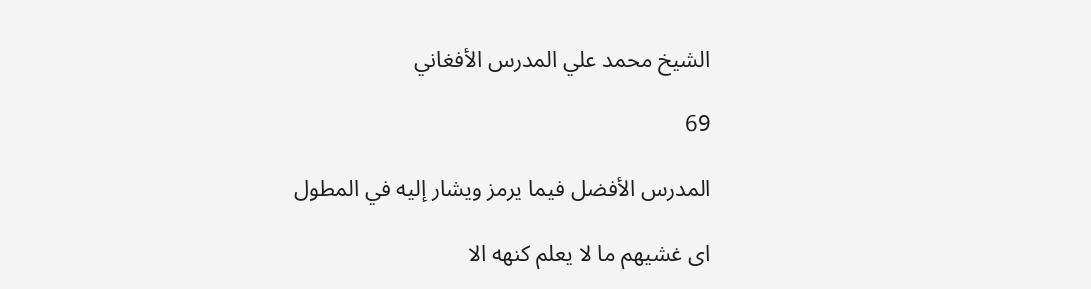الشيخ محمد علي المدرس الأفغاني

69

المدرس الأفضل فيما يرمز ويشار إليه في المطول

اى غشيهم ما لا يعلم كنهه الا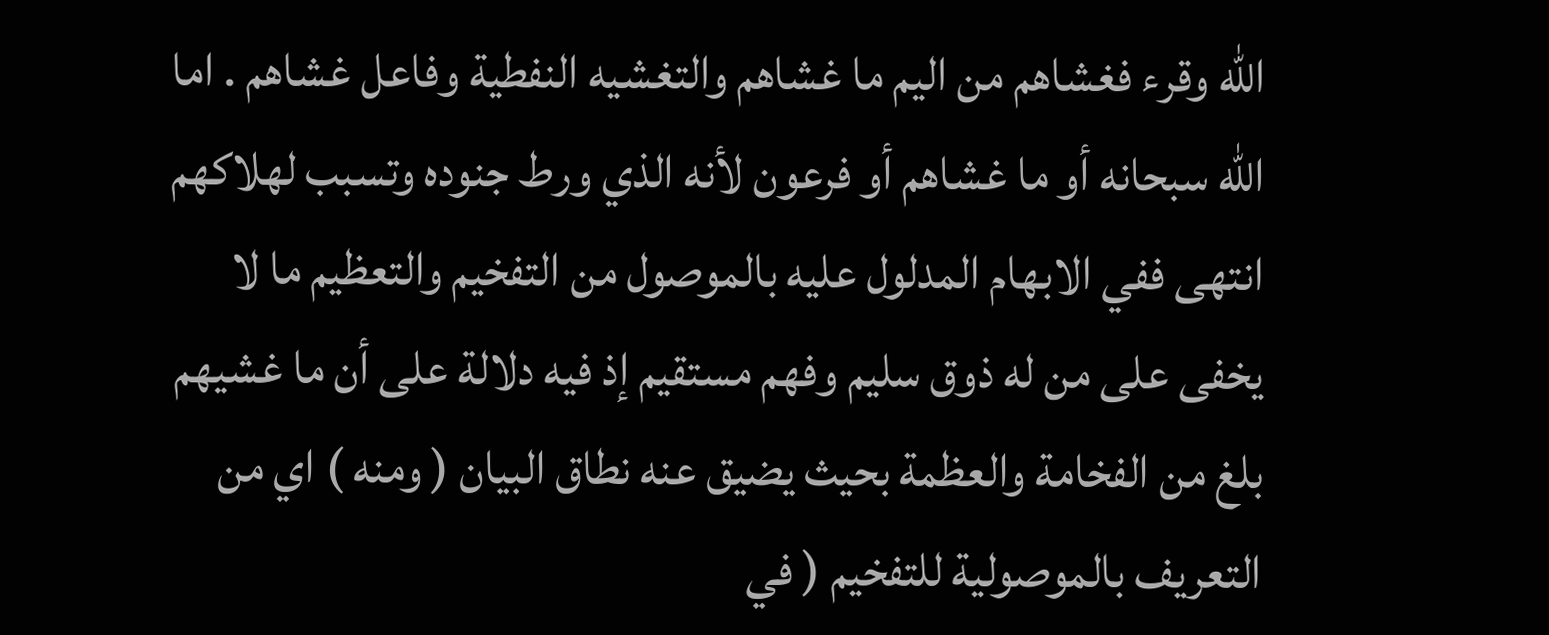اللّه وقرء فغشاهم من اليم ما غشاهم والتغشيه النفطية وفاعل غشاهم . اما اللّه سبحانه أو ما غشاهم أو فرعون لأنه الذي ورط جنوده وتسبب لهلاكهم انتهى ففي الابهام المدلول عليه بالموصول من التفخيم والتعظيم ما لا يخفى على من له ذوق سليم وفهم مستقيم إذ فيه دلالة على أن ما غشيهم بلغ من الفخامة والعظمة بحيث يضيق عنه نطاق البيان ( ومنه ) اي من التعريف بالموصولية للتفخيم ( في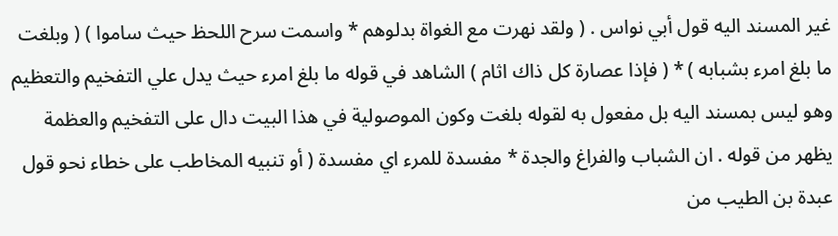غير المسند اليه قول أبي نواس . ( ولقد نهرت مع الغواة بدلوهم * واسمت سرح اللحظ حيث ساموا ) ( وبلغت ما بلغ امرء بشبابه ) * ( فإذا عصارة كل ذاك اثام ) الشاهد في قوله ما بلغ امرء حيث يدل علي التفخيم والتعظيم وهو ليس بمسند اليه بل مفعول به لقوله بلغت وكون الموصولية في هذا البيت دال على التفخيم والعظمة يظهر من قوله . ان الشباب والفراغ والجدة * مفسدة للمرء اي مفسدة ( أو تنبيه المخاطب على خطاء نحو قول عبدة بن الطيب من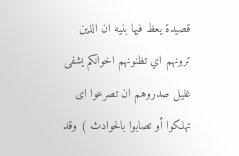قصيدة يعظ فيها بنيه ان الذين ترونهم اي تظنونهم اخوانكم يشفى غليل صدروهم ان تصرعوا اى تهلكوا أو تصابوا بالحوادث ) وقد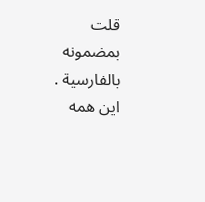قلت بمضمونه بالفارسية . اين همه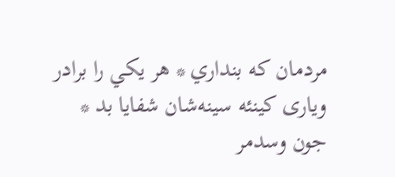مردمان كه بنداري * هر يكي را برادر ويارى كينئه سينه‌شان شفايا بد * جون وسدمر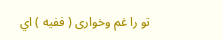تو را غم وخوارى ( ففيه ) اي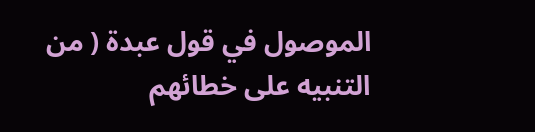الموصول في قول عبدة ( من التنبيه على خطائهم